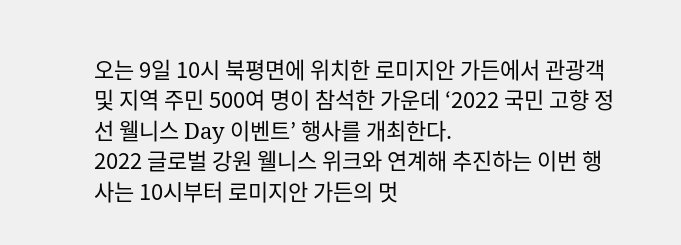오는 9일 10시 북평면에 위치한 로미지안 가든에서 관광객 및 지역 주민 500여 명이 참석한 가운데 ‘2022 국민 고향 정선 웰니스 Day 이벤트’ 행사를 개최한다.
2022 글로벌 강원 웰니스 위크와 연계해 추진하는 이번 행사는 10시부터 로미지안 가든의 멋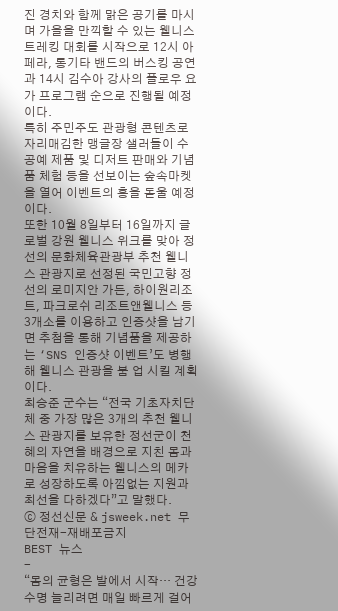진 경치와 함께 맑은 공기를 마시며 가을을 만끽할 수 있는 웰니스 트레킹 대회를 시작으로 12시 아페라, 통기타 밴드의 버스킹 공연과 14시 김수아 강사의 플로우 요가 프로그램 순으로 진행될 예정이다.
특히 주민주도 관광형 콘텐츠로 자리매김한 맹글장 샐러들이 수공예 제품 및 디저트 판매와 기념품 체험 등을 선보이는 숲속마켓을 열어 이벤트의 흥을 돋울 예정이다.
또한 10월 8일부터 16일까지 글로벌 강원 웰니스 위크를 맞아 정선의 문화체육관광부 추천 웰니스 관광지로 선정된 국민고향 정선의 로미지안 가든, 하이원리조트, 파크로쉬 리조트앤웰니스 등 3개소를 이용하고 인증샷을 남기면 추첨을 통해 기념품을 제공하는 ‘SNS 인증샷 이벤트’도 병행해 웰니스 관광을 붐 업 시킬 계획이다.
최승준 군수는 “전국 기초자치단체 중 가장 많은 3개의 추천 웰니스 관광지를 보유한 정선군이 천혜의 자연을 배경으로 지친 몸과 마음을 치유하는 웰니스의 메카로 성장하도록 아낌없는 지원과 최선을 다하겠다”고 말했다.
ⓒ 정선신문 & jsweek.net 무단전재-재배포금지
BEST 뉴스
-
“몸의 균형은 발에서 시작… 건강수명 늘리려면 매일 빠르게 걸어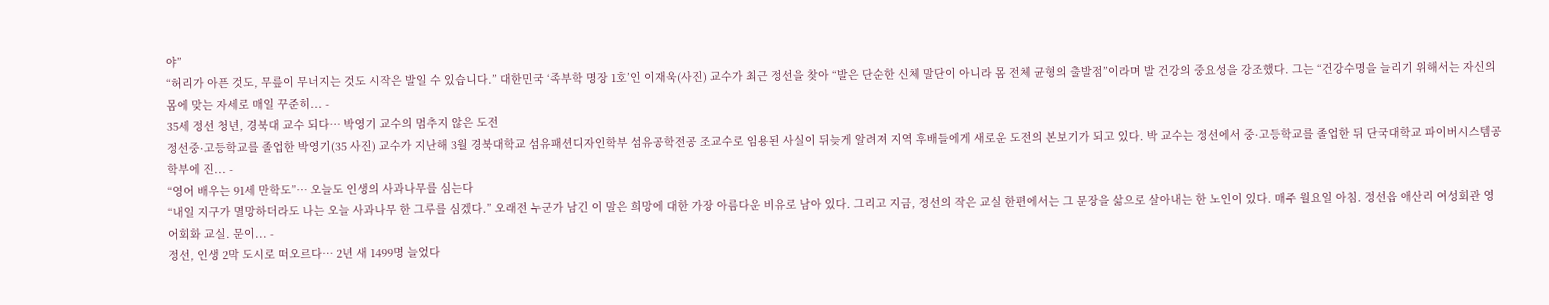야”
“허리가 아픈 것도, 무릎이 무너지는 것도 시작은 발일 수 있습니다.” 대한민국 ‘족부학 명장 1호’인 이재욱(사진) 교수가 최근 정선을 찾아 “발은 단순한 신체 말단이 아니라 몸 전체 균형의 출발점”이라며 발 건강의 중요성을 강조했다. 그는 “건강수명을 늘리기 위해서는 자신의 몸에 맞는 자세로 매일 꾸준히... -
35세 정선 청년, 경북대 교수 되다… 박영기 교수의 멈추지 않은 도전
정선중·고등학교를 졸업한 박영기(35 사진) 교수가 지난해 3월 경북대학교 섬유패션디자인학부 섬유공학전공 조교수로 임용된 사실이 뒤늦게 알려져 지역 후배들에게 새로운 도전의 본보기가 되고 있다. 박 교수는 정선에서 중·고등학교를 졸업한 뒤 단국대학교 파이버시스템공학부에 진... -
“영어 배우는 91세 만학도”… 오늘도 인생의 사과나무를 심는다
“내일 지구가 멸망하더라도 나는 오늘 사과나무 한 그루를 심겠다.” 오래전 누군가 남긴 이 말은 희망에 대한 가장 아름다운 비유로 남아 있다. 그리고 지금, 정선의 작은 교실 한편에서는 그 문장을 삶으로 살아내는 한 노인이 있다. 매주 월요일 아침. 정선읍 애산리 여성회관 영어회화 교실. 문이... -
정선, 인생 2막 도시로 떠오르다… 2년 새 1499명 늘었다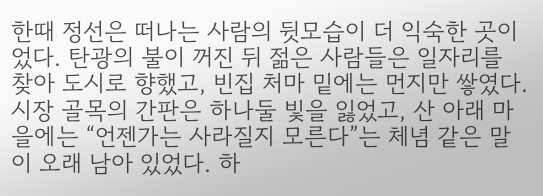한때 정선은 떠나는 사람의 뒷모습이 더 익숙한 곳이었다. 탄광의 불이 꺼진 뒤 젊은 사람들은 일자리를 찾아 도시로 향했고, 빈집 처마 밑에는 먼지만 쌓였다. 시장 골목의 간판은 하나둘 빛을 잃었고, 산 아래 마을에는 “언젠가는 사라질지 모른다”는 체념 같은 말이 오래 남아 있었다. 하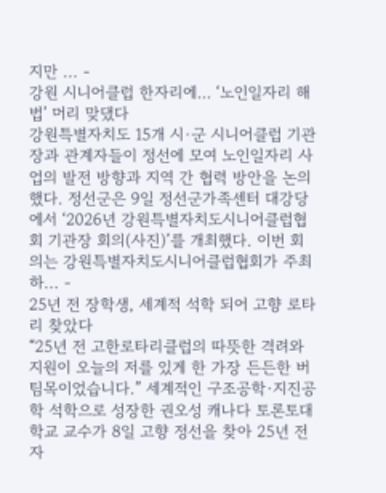지만 ... -
강원 시니어클럽 한자리에… ‘노인일자리 해법’ 머리 맞댔다
강원특별자치도 15개 시·군 시니어클럽 기관장과 관계자들이 정선에 모여 노인일자리 사업의 발전 방향과 지역 간 협력 방안을 논의했다. 정선군은 9일 정선군가족센터 대강당에서 ‘2026년 강원특별자치도시니어클럽협회 기관장 회의(사진)’를 개최했다. 이번 회의는 강원특별자치도시니어클럽협회가 주최하... -
25년 전 장학생, 세계적 석학 되어 고향 로타리 찾았다
“25년 전 고한로타리클럽의 따뜻한 격려와 지원이 오늘의 저를 있게 한 가장 든든한 버팀목이었습니다.” 세계적인 구조공학·지진공학 석학으로 성장한 권오성 캐나다 토론토대학교 교수가 8일 고향 정선을 찾아 25년 전 자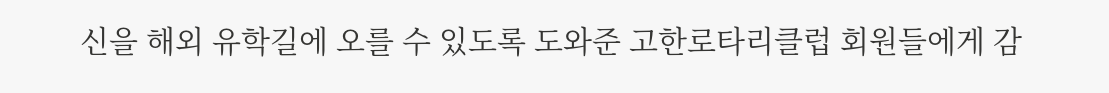신을 해외 유학길에 오를 수 있도록 도와준 고한로타리클럽 회원들에게 감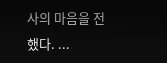사의 마음을 전했다. ...